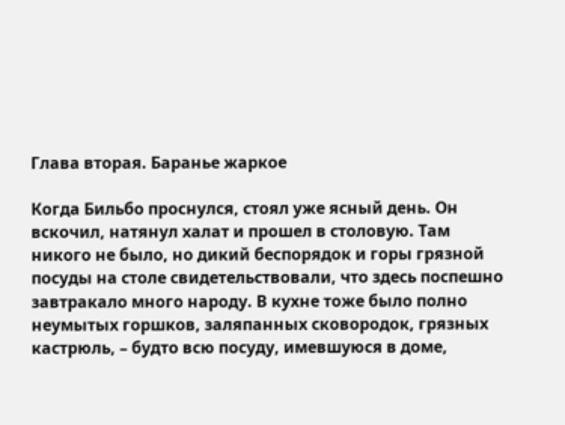Глава вторая. Баранье жаркое

Когда Бильбо проснулся, стоял уже ясный день. Он вскочил, натянул халат и прошел в столовую. Там никого не было, но дикий беспорядок и горы грязной посуды на столе свидетельствовали, что здесь поспешно завтракало много народу. В кухне тоже было полно неумытых горшков, заляпанных сковородок, грязных кастрюль, – будто всю посуду, имевшуюся в доме,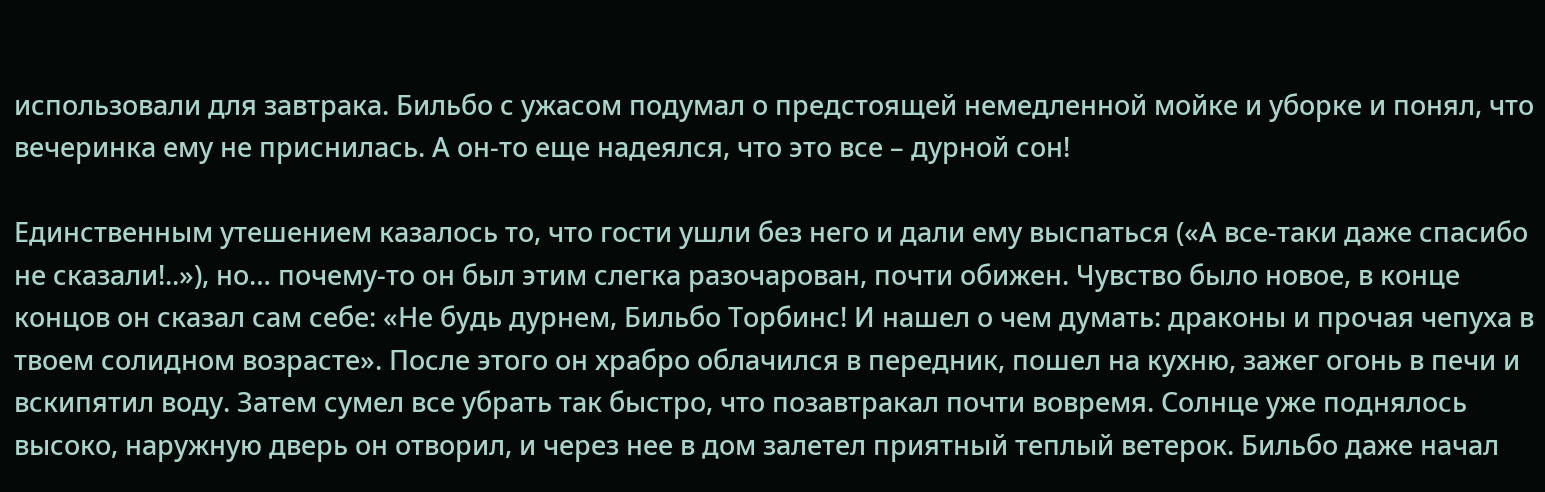использовали для завтрака. Бильбо с ужасом подумал о предстоящей немедленной мойке и уборке и понял, что вечеринка ему не приснилась. А он-то еще надеялся, что это все – дурной сон!

Единственным утешением казалось то, что гости ушли без него и дали ему выспаться («А все-таки даже спасибо не сказали!..»), но… почему-то он был этим слегка разочарован, почти обижен. Чувство было новое, в конце концов он сказал сам себе: «Не будь дурнем, Бильбо Торбинс! И нашел о чем думать: драконы и прочая чепуха в твоем солидном возрасте». После этого он храбро облачился в передник, пошел на кухню, зажег огонь в печи и вскипятил воду. Затем сумел все убрать так быстро, что позавтракал почти вовремя. Солнце уже поднялось высоко, наружную дверь он отворил, и через нее в дом залетел приятный теплый ветерок. Бильбо даже начал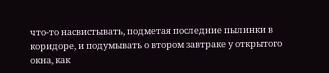что-то насвистывать, подметая последние пылинки в коридоре, и подумывать о втором завтраке у открытого окна, как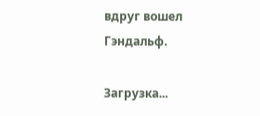вдруг вошел Гэндальф.

Загрузка...